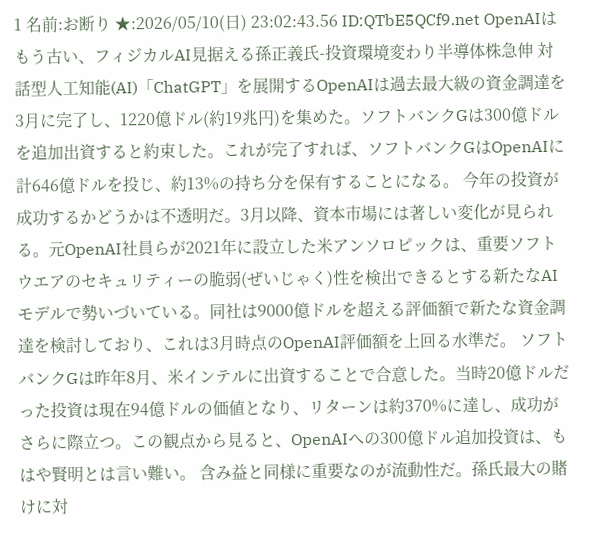1 名前:お断り ★:2026/05/10(日) 23:02:43.56 ID:QTbE5QCf9.net OpenAIはもう古い、フィジカルAI見据える孫正義氏-投資環境変わり半導体株急伸 対話型人工知能(AI)「ChatGPT」を展開するOpenAIは過去最大級の資金調達を3月に完了し、1220億ドル(約19兆円)を集めた。ソフトバンクGは300億ドルを追加出資すると約束した。これが完了すれば、ソフトバンクGはOpenAIに計646億ドルを投じ、約13%の持ち分を保有することになる。 今年の投資が成功するかどうかは不透明だ。3月以降、資本市場には著しい変化が見られる。元OpenAI社員らが2021年に設立した米アンソロピックは、重要ソフトウエアのセキュリティーの脆弱(ぜいじゃく)性を検出できるとする新たなAIモデルで勢いづいている。同社は9000億ドルを超える評価額で新たな資金調達を検討しており、これは3月時点のOpenAI評価額を上回る水準だ。 ソフトバンクGは昨年8月、米インテルに出資することで合意した。当時20億ドルだった投資は現在94億ドルの価値となり、リターンは約370%に達し、成功がさらに際立つ。この観点から見ると、OpenAIへの300億ドル追加投資は、もはや賢明とは言い難い。 含み益と同様に重要なのが流動性だ。孫氏最大の賭けに対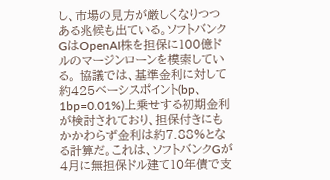し、市場の見方が厳しくなりつつある兆候も出ている。ソフトバンクGはOpenAI株を担保に100億ドルのマージンローンを模索している。 協議では、基準金利に対して約425ベーシスポイント(bp、1bp=0.01%)上乗せする初期金利が検討されており、担保付きにもかかわらず金利は約7.88%となる計算だ。これは、ソフトバンクGが4月に無担保ドル建て10年債で支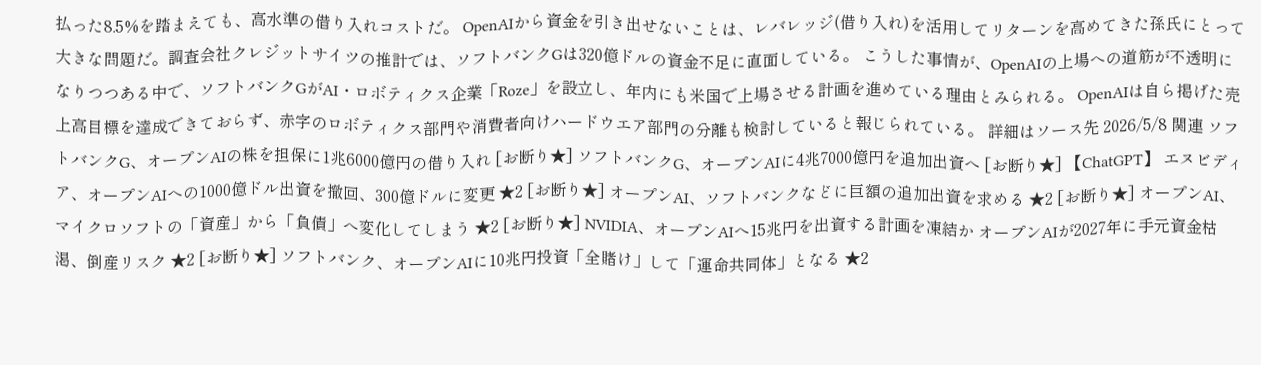払った8.5%を踏まえても、高水準の借り入れコストだ。 OpenAIから資金を引き出せないことは、レバレッジ(借り入れ)を活用してリターンを高めてきた孫氏にとって大きな問題だ。調査会社クレジットサイツの推計では、ソフトバンクGは320億ドルの資金不足に直面している。 こうした事情が、OpenAIの上場への道筋が不透明になりつつある中で、ソフトバンクGがAI・ロボティクス企業「Roze」を設立し、年内にも米国で上場させる計画を進めている理由とみられる。 OpenAIは自ら掲げた売上高目標を達成できておらず、赤字のロボティクス部門や消費者向けハードウエア部門の分離も検討していると報じられている。 詳細はソース先 2026/5/8 関連 ソフトバンクG、オープンAIの株を担保に1兆6000億円の借り入れ [お断り★] ソフトバンクG、オープンAIに4兆7000億円を追加出資へ [お断り★] 【ChatGPT】 エヌビディア、オープンAIへの1000億ドル出資を撤回、300億ドルに変更 ★2 [お断り★] オープンAI、ソフトバンクなどに巨額の追加出資を求める ★2 [お断り★] オープンAI、マイクロソフトの「資産」から「負債」へ変化してしまう ★2 [お断り★] NVIDIA、オープンAIへ15兆円を出資する計画を凍結か オープンAIが2027年に手元資金枯渇、倒産リスク ★2 [お断り★] ソフトバンク、オープンAIに10兆円投資「全賭け」して「運命共同体」となる ★2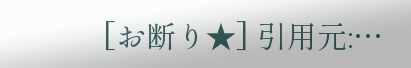[お断り★] 引用元:…